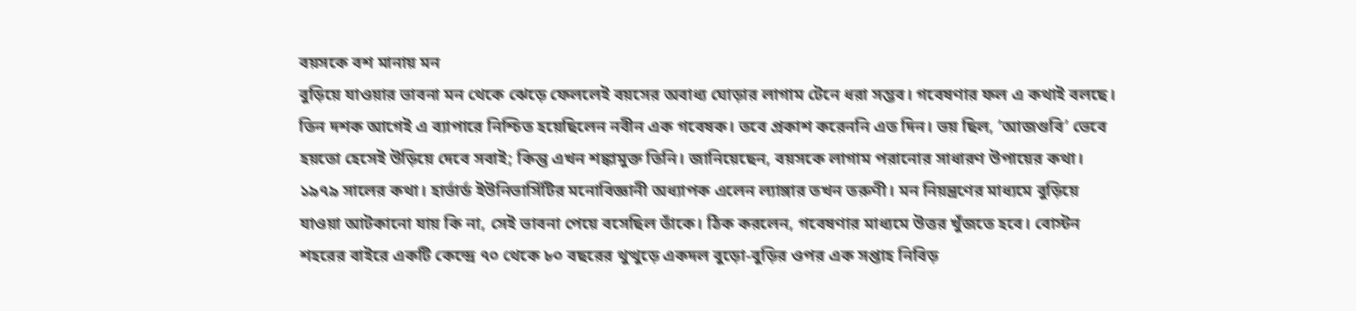বয়সকে বশ মানায় মন
বুড়িয়ে যাওয়ার ভাবনা মন থেকে ঝেড়ে ফেললেই বয়সের অবাধ্য ঘোড়ার লাগাম টেনে ধরা সম্ভব। গবেষণার ফল এ কথাই বলছে। তিন দশক আগেই এ ব্যাপারে নিশ্চিত হয়েছিলেন নবীন এক গবেষক। তবে প্রকাশ করেননি এত দিন। ভয় ছিল, ‘আজগুবি’ ভেবে হয়তো হেসেই উড়িয়ে দেবে সবাই; কিন্তু এখন শঙ্কামুক্ত তিনি। জানিয়েছেন, বয়সকে লাগাম পরানোর সাধারণ উপায়ের কথা।
১৯৭৯ সালের কথা। হার্ভার্ড ইউনিভার্সিটির মনোবিজ্ঞানী অধ্যাপক এলেন ল্যাঙ্গার তখন তরুণী। মন নিয়ন্ত্রণের মাধ্যমে বুড়িয়ে যাওয়া আটকানো যায় কি না, সেই ভাবনা পেয়ে বসেছিল তাঁকে। ঠিক করলেন, গবেষণার মাধ্যমে উত্তর খুঁজতে হবে। বোস্টন শহরের বাইরে একটি কেন্দ্রে ৭০ থেকে ৮০ বছরের থুত্থুড়ে একদল বুড়ো-বুড়ির ওপর এক সপ্তাহ নিবিড়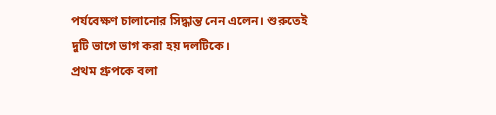পর্যবেক্ষণ চালানোর সিদ্ধান্ত নেন এলেন। শুরুতেই দুটি ভাগে ভাগ করা হয় দলটিকে।
প্রথম গ্রুপকে বলা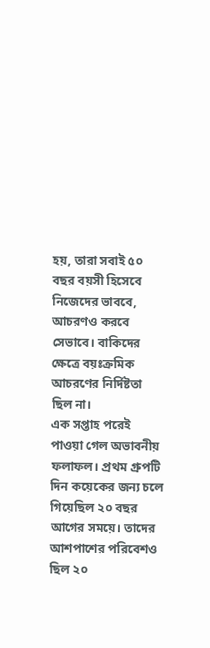হয়, তারা সবাই ৫০ বছর বয়সী হিসেবে নিজেদের ভাববে, আচরণও করবে সেভাবে। বাকিদের ক্ষেত্রে বয়ঃক্রমিক আচরণের নির্দিষ্টতা ছিল না।
এক সপ্তাহ পরেই পাওয়া গেল অভাবনীয় ফলাফল। প্রথম গ্রুপটি দিন কয়েকের জন্য চলে গিয়েছিল ২০ বছর আগের সময়ে। তাদের আশপাশের পরিবেশও ছিল ২০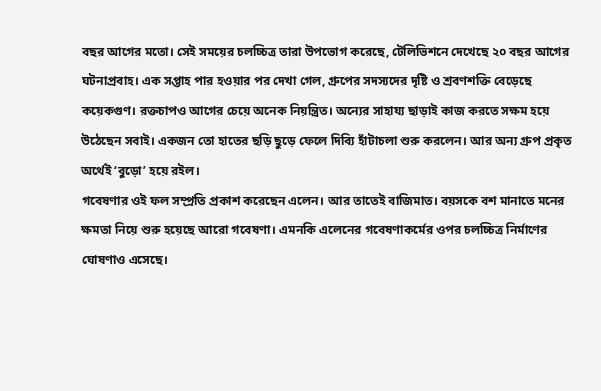বছর আগের মতো। সেই সময়ের চলচ্চিত্র তারা উপভোগ করেছে, টেলিভিশনে দেখেছে ২০ বছর আগের ঘটনাপ্রবাহ। এক সপ্তাহ পার হওয়ার পর দেখা গেল, গ্রুপের সদস্যদের দৃষ্টি ও শ্রবণশক্তি বেড়েছে কয়েকগুণ। রক্তচাপও আগের চেয়ে অনেক নিয়ন্ত্রিত। অন্যের সাহায্য ছাড়াই কাজ করতে সক্ষম হয়ে উঠেছেন সবাই। একজন তো হাতের ছড়ি ছুড়ে ফেলে দিব্যি হাঁটাচলা শুরু করলেন। আর অন্য গ্রুপ প্রকৃত অর্থেই ‘বুড়ো’ হয়ে রইল।
গবেষণার ওই ফল সম্প্রতি প্রকাশ করেছেন এলেন। আর তাতেই বাজিমাত। বয়সকে বশ মানাতে মনের ক্ষমতা নিয়ে শুরু হয়েছে আরো গবেষণা। এমনকি এলেনের গবেষণাকর্মের ওপর চলচ্চিত্র নির্মাণের ঘোষণাও এসেছে।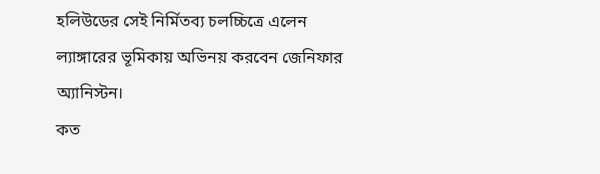হলিউডের সেই নির্মিতব্য চলচ্চিত্রে এলেন ল্যাঙ্গারের ভূমিকায় অভিনয় করবেন জেনিফার অ্যানিস্টন।
কত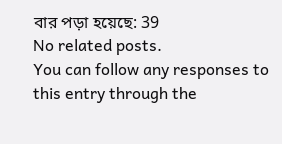বার পড়া হয়েছে: 39
No related posts.
You can follow any responses to this entry through the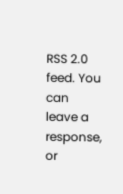RSS 2.0 feed. You can leave a response, or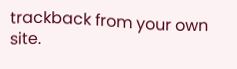trackback from your own site.